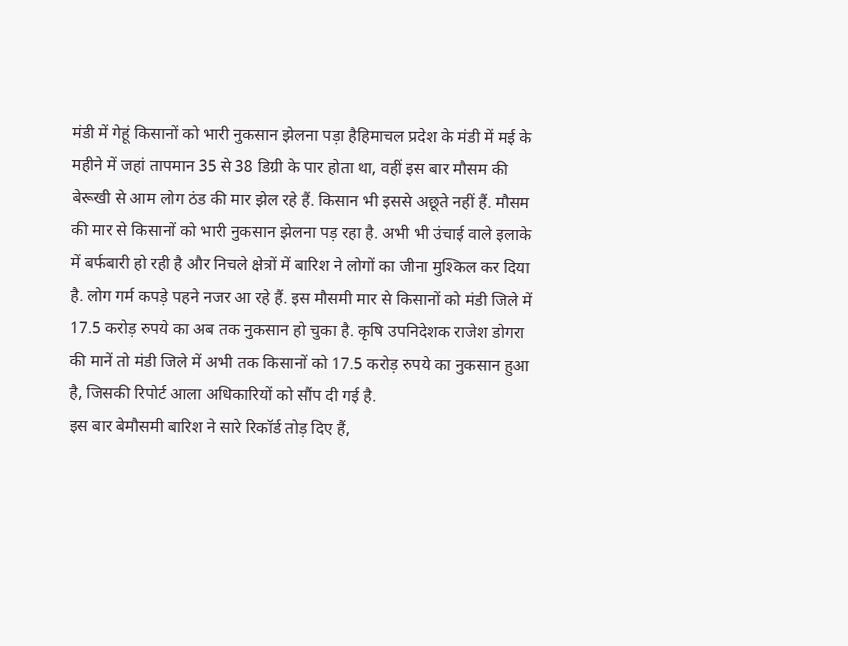मंडी में गेहूं किसानों को भारी नुकसान झेलना पड़ा हैहिमाचल प्रदेश के मंडी में मई के महीने में जहां तापमान 35 से 38 डिग्री के पार होता था, वहीं इस बार मौसम की बेरूखी से आम लोग ठंड की मार झेल रहे हैं. किसान भी इससे अछूते नहीं हैं. मौसम की मार से किसानों को भारी नुकसान झेलना पड़ रहा है. अभी भी उंचाई वाले इलाके में बर्फबारी हो रही है और निचले क्षेत्रों में बारिश ने लोगों का जीना मुश्किल कर दिया है. लोग गर्म कपड़े पहने नजर आ रहे हैं. इस मौसमी मार से किसानों को मंडी जिले में 17.5 करोड़ रुपये का अब तक नुकसान हो चुका है. कृषि उपनिदेशक राजेश डोगरा की मानें तो मंडी जिले में अभी तक किसानों को 17.5 करोड़ रुपये का नुकसान हुआ है, जिसकी रिपोर्ट आला अधिकारियों को सौंप दी गई है.
इस बार बेमौसमी बारिश ने सारे रिकॉर्ड तोड़ दिए हैं,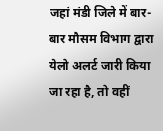जहां मंडी जिले में बार-बार मौसम विभाग द्वारा येलो अलर्ट जारी किया जा रहा है, तो वहीं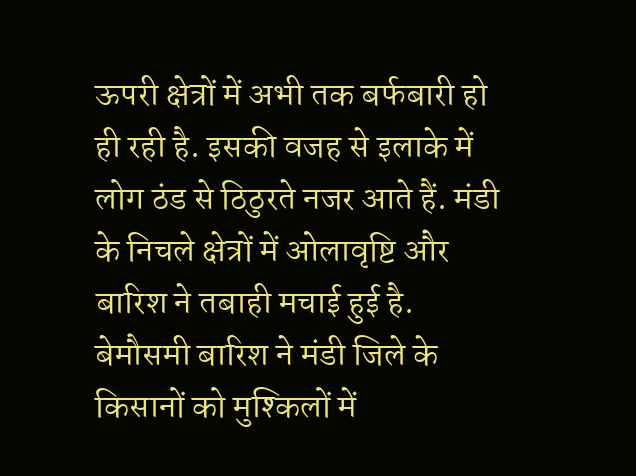ऊपरी क्षेत्रों में अभी तक बर्फबारी हो ही रही है. इसकी वजह से इलाके में लोग ठंड से ठिठुरते नजर आते हैं. मंडी के निचले क्षेत्रों में ओलावृष्टि और बारिश ने तबाही मचाई हुई है. बेमौसमी बारिश ने मंडी जिले के किसानों को मुश्किलों में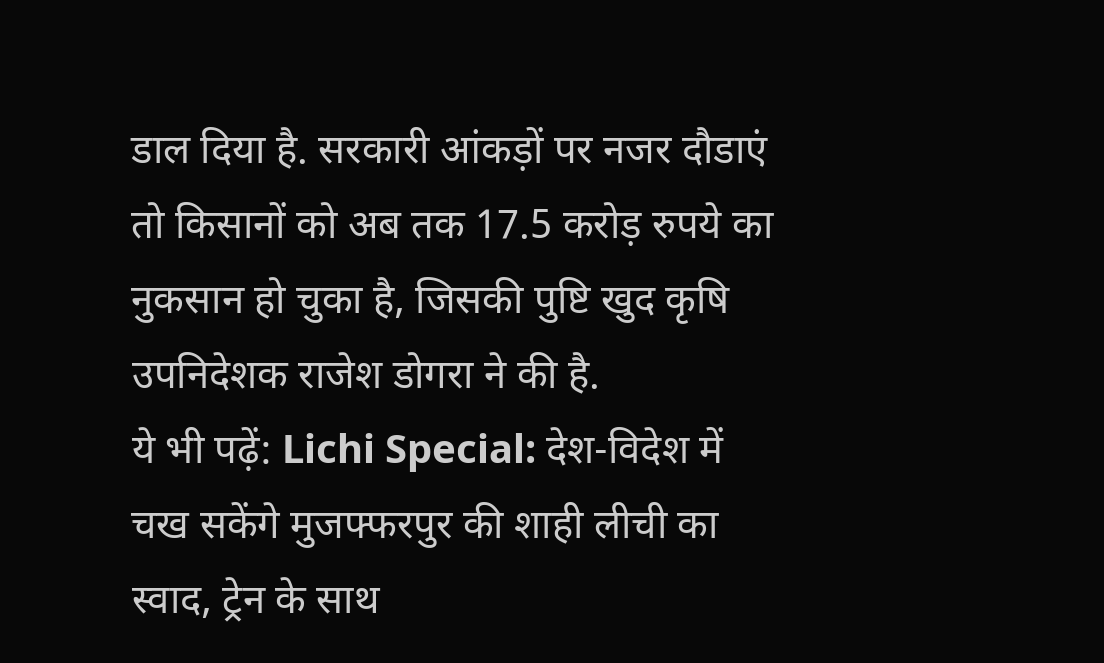डाल दिया है. सरकारी आंकड़ों पर नजर दौडाएं तो किसानों को अब तक 17.5 करोड़ रुपये का नुकसान हो चुका है, जिसकी पुष्टि खुद कृषि उपनिदेशक राजेश डोगरा ने की है.
ये भी पढ़ें: Lichi Special: देश-विदेश में चख सकेंगे मुजफ्फरपुर की शाही लीची का स्वाद, ट्रेन के साथ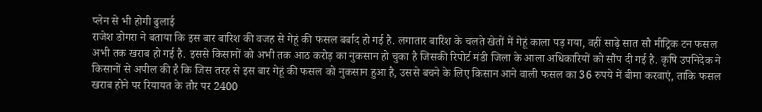प्लेन से भी होगी ढुलाई
राजेश डोगरा ने बताया कि इस बार बारिश की वजह से गेहूं की फसल बर्बाद हो गई है. लगातार बारिश के चलते खेतों में गेहूं काला पड़ गया, वहीं साढ़े सात सौ मीट्रिक टन फसल अभी तक खराब हो गई है. इससे किसानों को अभी तक आठ करोड़ का नुकसान हो चुका है जिसकी रिपोर्ट मंडी जिला के आला अधिकारियों को सौंप दी गई है. कृषि उपनिदेक ने किसानों से अपील की है कि जिस तरह से इस बार गेहूं की फसल को नुकसान हुआ है, उससे बचने के लिए किसान आने वाली फसल का 36 रुपये में बीमा करवाएं, ताकि फसल खराब होने पर रियायत के तौर पर 2400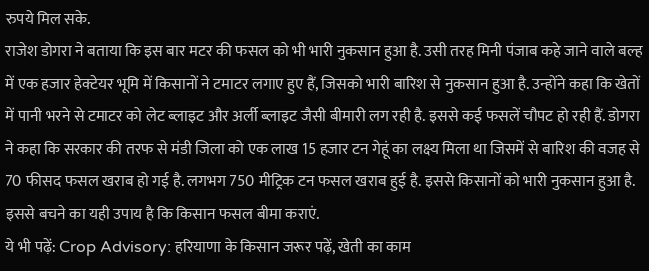रुपये मिल सके.
राजेश डोगरा ने बताया कि इस बार मटर की फसल को भी भारी नुकसान हुआ है. उसी तरह मिनी पंजाब कहे जाने वाले बल्ह में एक हजार हेक्टेयर भूमि में किसानों ने टमाटर लगाए हुए हैं, जिसको भारी बारिश से नुकसान हुआ है. उन्होंने कहा कि खेतों में पानी भरने से टमाटर को लेट ब्लाइट और अर्ली ब्लाइट जैसी बीमारी लग रही है. इससे कई फसलें चौपट हो रही हैं. डोगरा ने कहा कि सरकार की तरफ से मंडी जिला को एक लाख 15 हजार टन गेहूं का लक्ष्य मिला था जिसमें से बारिश की वजह से 70 फीसद फसल खराब हो गई है. लगभग 750 मीट्रिक टन फसल खराब हुई है. इससे किसानों को भारी नुकसान हुआ है. इससे बचने का यही उपाय है कि किसान फसल बीमा कराएं.
ये भी पढ़ें: Crop Advisory: हरियाणा के किसान जरूर पढ़ें, खेती का काम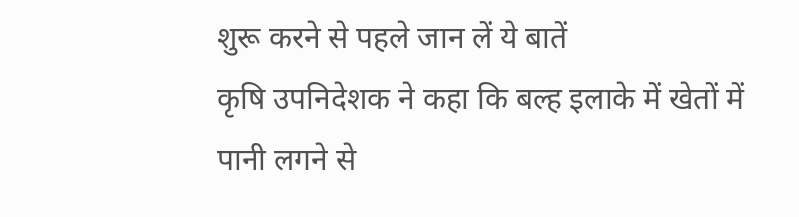शुरू करने से पहले जान लें ये बातें
कृषि उपनिदेशक ने कहा कि बल्ह इलाके में खेतों में पानी लगने से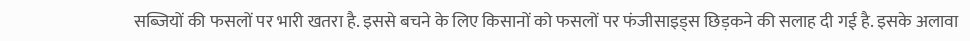सब्जियों की फसलों पर भारी खतरा है. इससे बचने के लिए किसानों को फसलों पर फंजीसाइड्स छिड़कने की सलाह दी गई है. इसके अलावा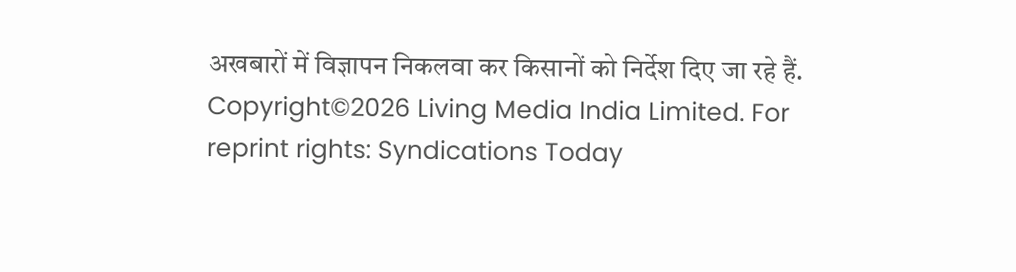अखबारों में विज्ञापन निकलवा कर किसानों को निर्देश दिए जा रहे हैं.
Copyright©2026 Living Media India Limited. For reprint rights: Syndications Today